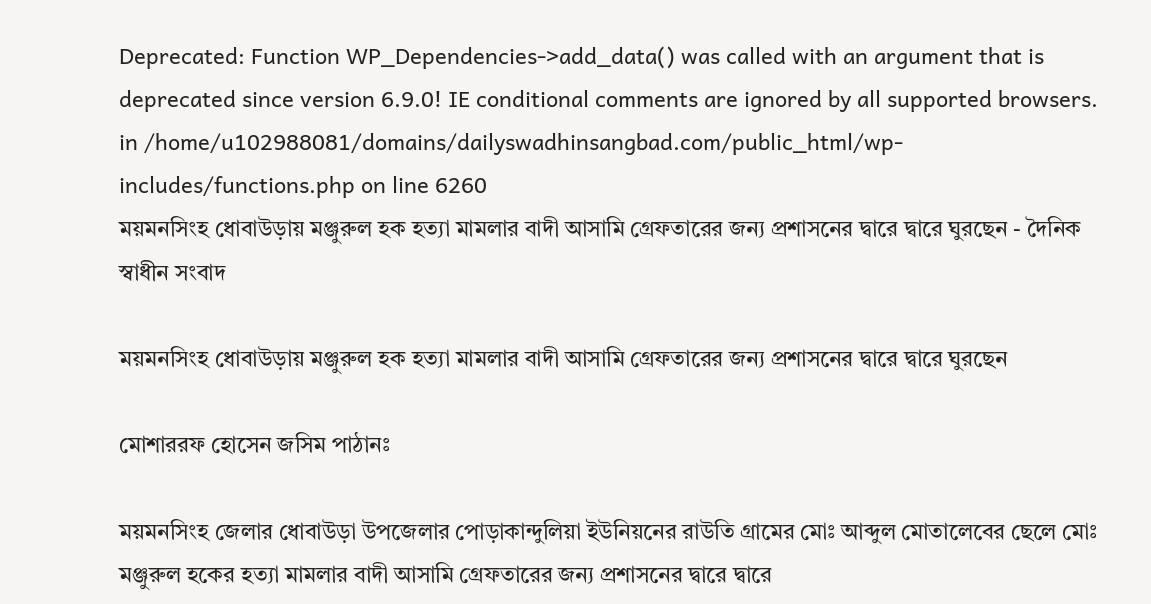Deprecated: Function WP_Dependencies->add_data() was called with an argument that is deprecated since version 6.9.0! IE conditional comments are ignored by all supported browsers. in /home/u102988081/domains/dailyswadhinsangbad.com/public_html/wp-includes/functions.php on line 6260
ময়মনসিংহ ধোবাউড়ায় মঞ্জুরুল হক হত্যা মামলার বাদী আসামি গ্রেফতারের জন্য প্রশাসনের দ্বারে দ্বারে ঘুরছেন - দৈনিক স্বাধীন সংবাদ

ময়মনসিংহ ধোবাউড়ায় মঞ্জুরুল হক হত্যা মামলার বাদী আসামি গ্রেফতারের জন্য প্রশাসনের দ্বারে দ্বারে ঘুরছেন

মোশাররফ হোসেন জসিম পাঠানঃ

ময়মনসিংহ জেলার ধোবাউড়া উপজেলার পোড়াকান্দুলিয়া ইউনিয়নের রাউতি গ্রামের মোঃ আব্দুল মোতালেবের ছেলে মোঃ মঞ্জুরুল হকের হত্যা মামলার বাদী আসামি গ্রেফতারের জন্য প্রশাসনের দ্বারে দ্বারে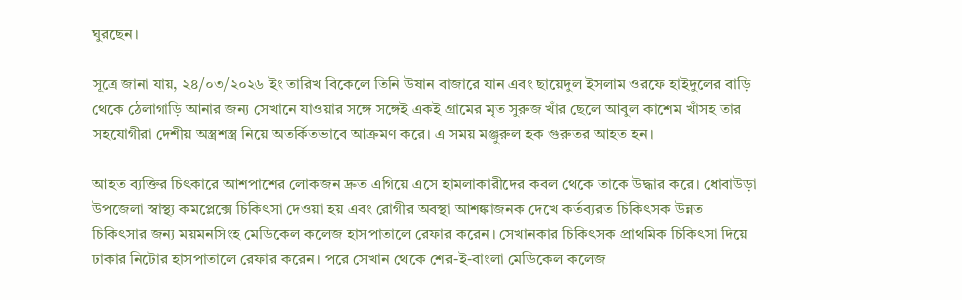ঘুরছেন।

সূত্রে জানা যায়, ২৪/০৩/২০২৬ ইং তারিখ বিকেলে তিনি উষান বাজারে যান এবং ছায়েদুল ইসলাম ওরফে হাইদুলের বাড়ি থেকে ঠেলাগাড়ি আনার জন্য সেখানে যাওয়ার সঙ্গে সঙ্গেই একই গ্রামের মৃত সুরুজ খাঁর ছেলে আবুল কাশেম খাঁসহ তার সহযোগীরা দেশীয় অস্ত্রশস্ত্র নিয়ে অতর্কিতভাবে আক্রমণ করে। এ সময় মঞ্জুরুল হক গুরুতর আহত হন।

আহত ব্যক্তির চিৎকারে আশপাশের লোকজন দ্রুত এগিয়ে এসে হামলাকারীদের কবল থেকে তাকে উদ্ধার করে। ধোবাউড়া উপজেলা স্বাস্থ্য কমপ্লেক্সে চিকিৎসা দেওয়া হয় এবং রোগীর অবস্থা আশঙ্কাজনক দেখে কর্তব্যরত চিকিৎসক উন্নত চিকিৎসার জন্য ময়মনসিংহ মেডিকেল কলেজ হাসপাতালে রেফার করেন। সেখানকার চিকিৎসক প্রাথমিক চিকিৎসা দিয়ে ঢাকার নিটোর হাসপাতালে রেফার করেন। পরে সেখান থেকে শের-ই-বাংলা মেডিকেল কলেজ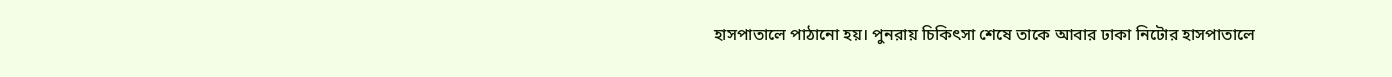হাসপাতালে পাঠানো হয়। পুনরায় চিকিৎসা শেষে তাকে আবার ঢাকা নিটোর হাসপাতালে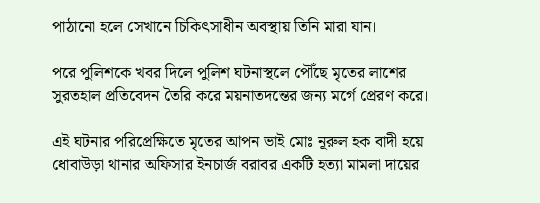পাঠানো হলে সেখানে চিকিৎসাধীন অবস্থায় তিনি মারা যান।

পরে পুলিশকে খবর দিলে পুলিশ ঘটনাস্থলে পৌঁছে মৃতের লাশের সুরতহাল প্রতিবেদন তৈরি করে ময়নাতদন্তের জন্য মর্গে প্রেরণ করে।

এই ঘটনার পরিপ্রেক্ষিতে মৃতের আপন ভাই মোঃ নূরুল হক বাদী হয়ে ধোবাউড়া থানার অফিসার ইনচার্জ বরাবর একটি হত্যা মামলা দায়ের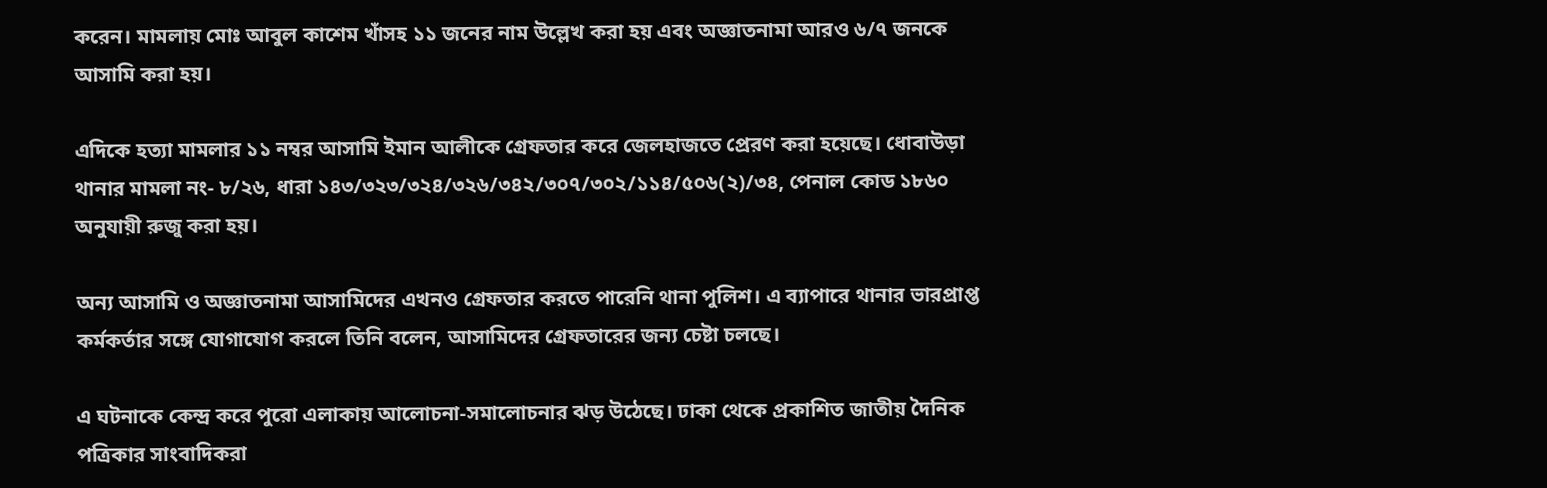করেন। মামলায় মোঃ আবুল কাশেম খাঁসহ ১১ জনের নাম উল্লেখ করা হয় এবং অজ্ঞাতনামা আরও ৬/৭ জনকে আসামি করা হয়।

এদিকে হত্যা মামলার ১১ নম্বর আসামি ইমান আলীকে গ্রেফতার করে জেলহাজতে প্রেরণ করা হয়েছে। ধোবাউড়া থানার মামলা নং- ৮/২৬, ধারা ১৪৩/৩২৩/৩২৪/৩২৬/৩৪২/৩০৭/৩০২/১১৪/৫০৬(২)/৩৪, পেনাল কোড ১৮৬০ অনুযায়ী রুজু করা হয়।

অন্য আসামি ও অজ্ঞাতনামা আসামিদের এখনও গ্রেফতার করতে পারেনি থানা পুলিশ। এ ব্যাপারে থানার ভারপ্রাপ্ত কর্মকর্তার সঙ্গে যোগাযোগ করলে তিনি বলেন, আসামিদের গ্রেফতারের জন্য চেষ্টা চলছে।

এ ঘটনাকে কেন্দ্র করে পুরো এলাকায় আলোচনা-সমালোচনার ঝড় উঠেছে। ঢাকা থেকে প্রকাশিত জাতীয় দৈনিক পত্রিকার সাংবাদিকরা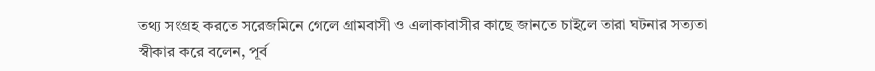তথ্য সংগ্রহ করতে সরেজমিনে গেলে গ্রামবাসী ও এলাকাবাসীর কাছে জানতে চাইলে তারা ঘটনার সত্যতা স্বীকার করে বলেন, পূর্ব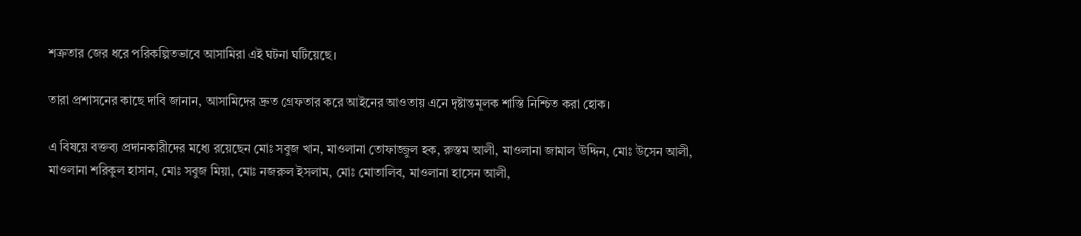শত্রুতার জের ধরে পরিকল্পিতভাবে আসামিরা এই ঘটনা ঘটিয়েছে।

তারা প্রশাসনের কাছে দাবি জানান, আসামিদের দ্রুত গ্রেফতার করে আইনের আওতায় এনে দৃষ্টান্তমূলক শাস্তি নিশ্চিত করা হোক।

এ বিষয়ে বক্তব্য প্রদানকারীদের মধ্যে রয়েছেন মোঃ সবুজ খান, মাওলানা তোফাজ্জুল হক, রুস্তম আলী, মাওলানা জামাল উদ্দিন, মোঃ উসেন আলী, মাওলানা শরিকুল হাসান, মোঃ সবুজ মিয়া, মোঃ নজরুল ইসলাম, মোঃ মোতালিব, মাওলানা হাসেন আলী,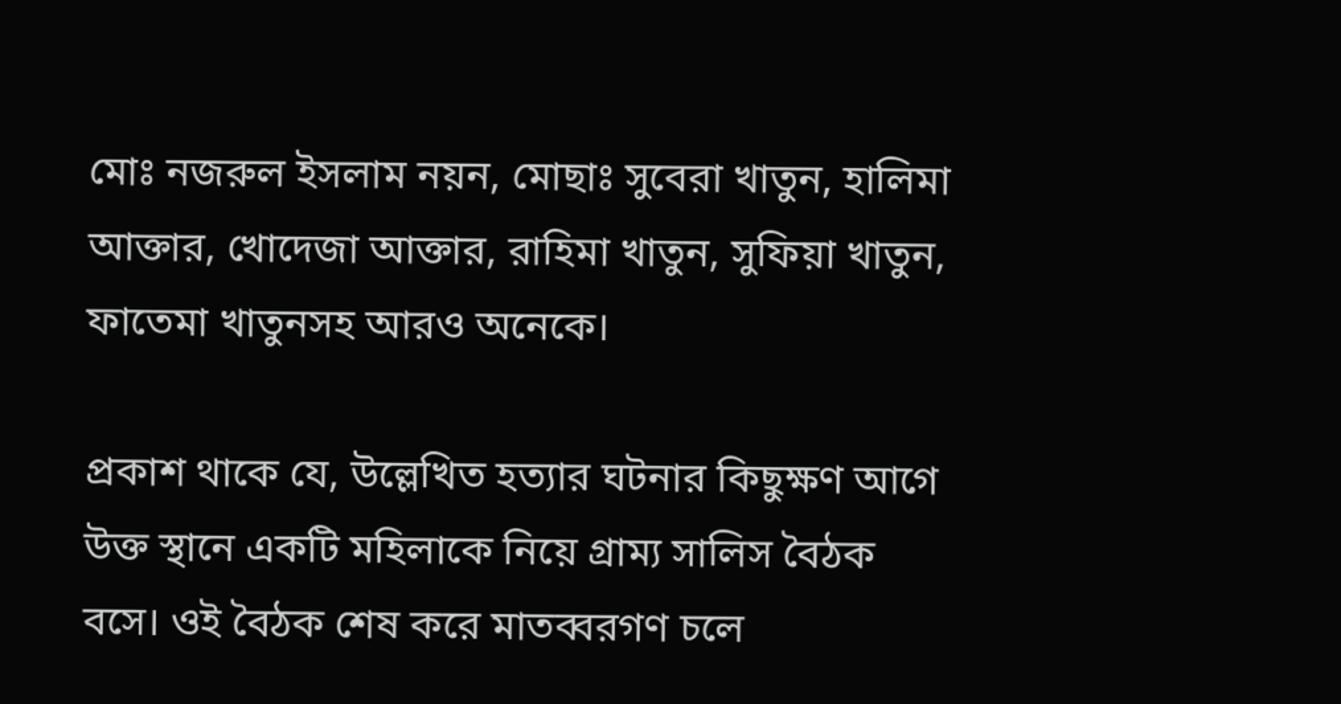মোঃ নজরুল ইসলাম নয়ন, মোছাঃ সুবেরা খাতুন, হালিমা আক্তার, খোদেজা আক্তার, রাহিমা খাতুন, সুফিয়া খাতুন, ফাতেমা খাতুনসহ আরও অনেকে।

প্রকাশ থাকে যে, উল্লেখিত হত্যার ঘটনার কিছুক্ষণ আগে উক্ত স্থানে একটি মহিলাকে নিয়ে গ্রাম্য সালিস বৈঠক বসে। ওই বৈঠক শেষ করে মাতব্বরগণ চলে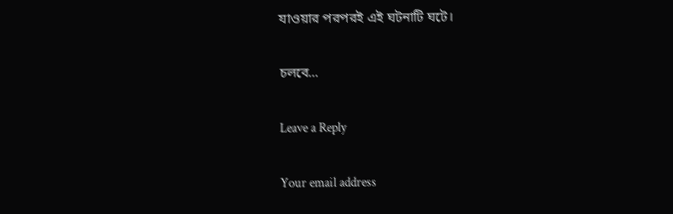যাওয়ার পরপরই এই ঘটনাটি ঘটে।

চলবে…

Leave a Reply

Your email address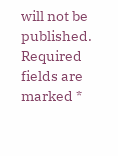will not be published. Required fields are marked *